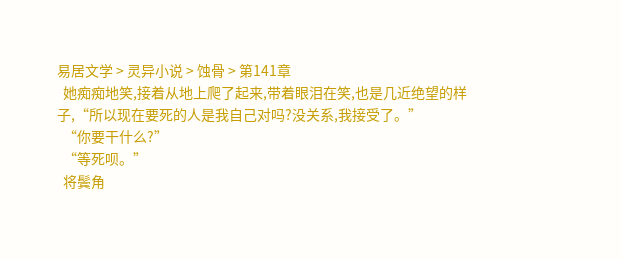易居文学 > 灵异小说 > 蚀骨 > 第141章
  她痴痴地笑,接着从地上爬了起来,带着眼泪在笑,也是几近绝望的样子,“所以现在要死的人是我自己对吗?没关系,我接受了。”
  “你要干什么?”
  “等死呗。”
  将鬓角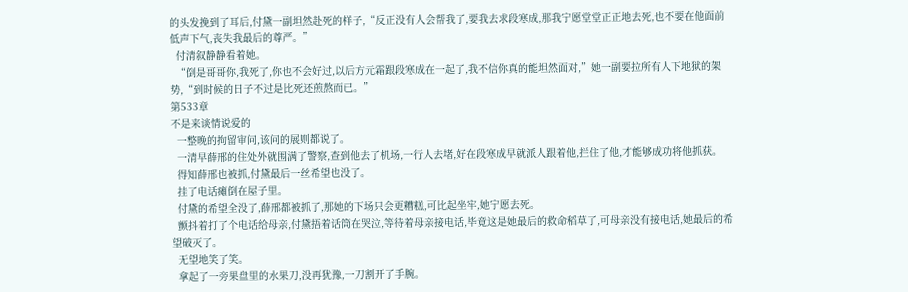的头发挽到了耳后,付黛一副坦然赴死的样子,“反正没有人会帮我了,要我去求段寒成,那我宁愿堂堂正正地去死,也不要在他面前低声下气,丧失我最后的尊严。”
  付清叙静静看着她。
  “倒是哥哥你,我死了,你也不会好过,以后方元霜跟段寒成在一起了,我不信你真的能坦然面对,”她一副要拉所有人下地狱的架势,“到时候的日子不过是比死还煎熬而已。”
第533章
不是来谈情说爱的
  一整晚的拘留审问,该问的展则都说了。
  一清早薛邢的住处外就围满了警察,查到他去了机场,一行人去堵,好在段寒成早就派人跟着他,拦住了他,才能够成功将他抓获。
  得知薛邢也被抓,付黛最后一丝希望也没了。
  挂了电话瘫倒在屋子里。
  付黛的希望全没了,薛邢都被抓了,那她的下场只会更糟糕,可比起坐牢,她宁愿去死。
  颤抖着打了个电话给母亲,付黛捂着话筒在哭泣,等待着母亲接电话,毕竟这是她最后的救命稻草了,可母亲没有接电话,她最后的希望破灭了。
  无望地笑了笑。
  拿起了一旁果盘里的水果刀,没再犹豫,一刀割开了手腕。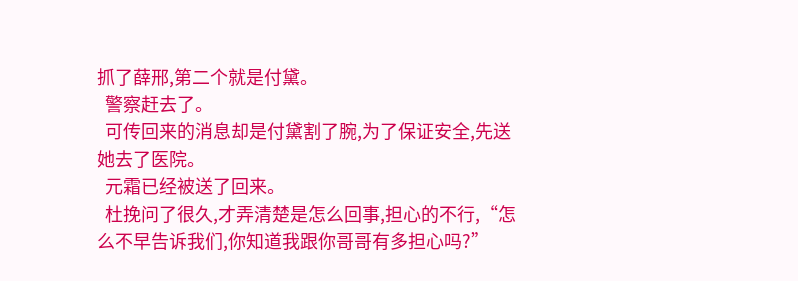抓了薛邢,第二个就是付黛。
  警察赶去了。
  可传回来的消息却是付黛割了腕,为了保证安全,先送她去了医院。
  元霜已经被送了回来。
  杜挽问了很久,才弄清楚是怎么回事,担心的不行,“怎么不早告诉我们,你知道我跟你哥哥有多担心吗?”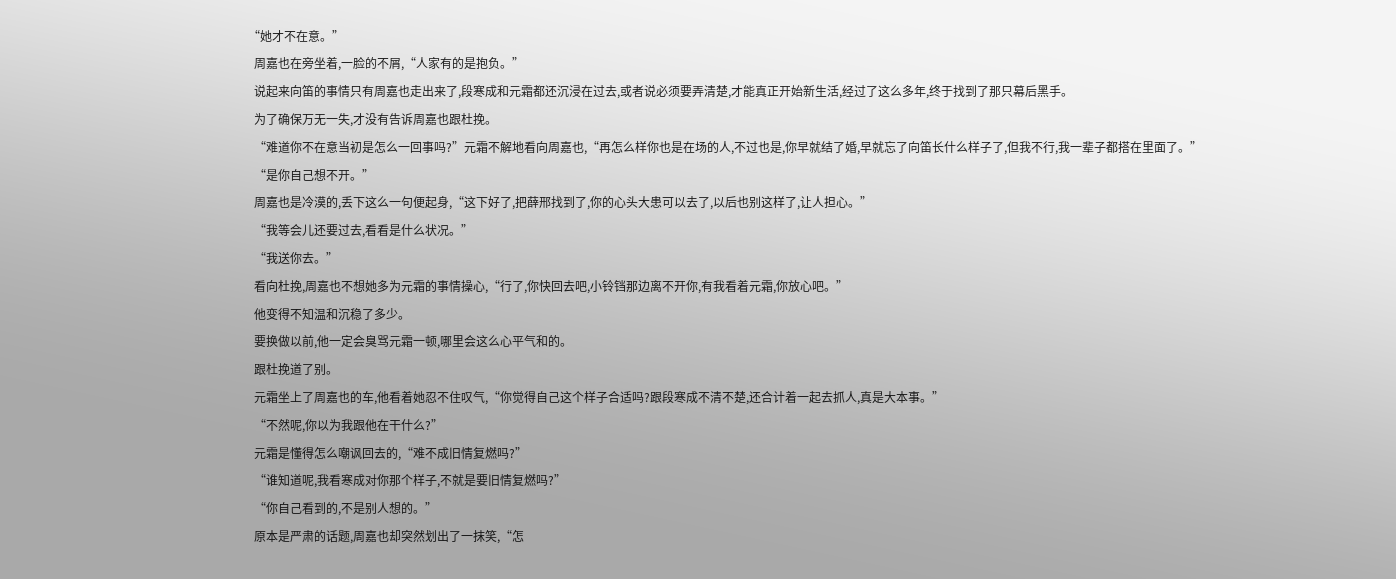“她才不在意。”
  周嘉也在旁坐着,一脸的不屑,“人家有的是抱负。”
  说起来向笛的事情只有周嘉也走出来了,段寒成和元霜都还沉浸在过去,或者说必须要弄清楚,才能真正开始新生活,经过了这么多年,终于找到了那只幕后黑手。
  为了确保万无一失,才没有告诉周嘉也跟杜挽。
  “难道你不在意当初是怎么一回事吗?”元霜不解地看向周嘉也,“再怎么样你也是在场的人,不过也是,你早就结了婚,早就忘了向笛长什么样子了,但我不行,我一辈子都搭在里面了。”
  “是你自己想不开。”
  周嘉也是冷漠的,丢下这么一句便起身,“这下好了,把薛邢找到了,你的心头大患可以去了,以后也别这样了,让人担心。”
  “我等会儿还要过去,看看是什么状况。”
  “我送你去。”
  看向杜挽,周嘉也不想她多为元霜的事情操心,“行了,你快回去吧,小铃铛那边离不开你,有我看着元霜,你放心吧。”
  他变得不知温和沉稳了多少。
  要换做以前,他一定会臭骂元霜一顿,哪里会这么心平气和的。
  跟杜挽道了别。
  元霜坐上了周嘉也的车,他看着她忍不住叹气,“你觉得自己这个样子合适吗?跟段寒成不清不楚,还合计着一起去抓人,真是大本事。”
  “不然呢,你以为我跟他在干什么?”
  元霜是懂得怎么嘲讽回去的,“难不成旧情复燃吗?”
  “谁知道呢,我看寒成对你那个样子,不就是要旧情复燃吗?”
  “你自己看到的,不是别人想的。”
  原本是严肃的话题,周嘉也却突然划出了一抹笑,“怎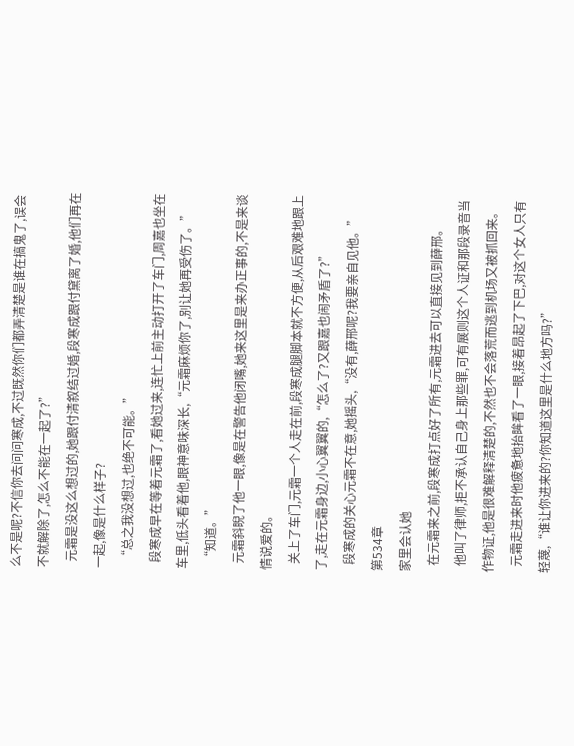么不是呢?不信你去问问寒成,不过既然你们都弄清楚是谁在搞鬼了,误会不就解除了,怎么不能在一起了?”
  元霜是没这么想过的,她跟付清叙结过婚,段寒成跟付黛离了婚,他们再在一起,像是什么样子?
  “总之我没想过,也绝不可能。”
  段寒成早在等着元霜了,看她过来,连忙上前主动打开了车门,周嘉也坐在车里,低头看着他,眼神意味深长,“元霜麻烦你了,别让她再受伤了。”
  “知道。”
  元霜斜睨了他一眼,像是在警告他闭嘴,她来这里是来办正事的,不是来谈情说爱的。
  关上了车门,元霜一个人走在前,段寒成腿脚本就不方便,从后艰难地跟上了,走在元霜身边,小心翼翼的,“怎么了?又跟嘉也闹矛盾了?”
  段寒成的关心元霜不在意,她摇头,“没有,薛邢呢?我要亲自见他。”
第534章
家里会认她
  在元霜来之前,段寒成打点好了所有,元霜进去可以直接见到薛邢。
  他叫了律师,拒不承认自己身上那些罪,可有展则这个人证和那段录音当作物证,他是很难解释清楚的,不然也不会落荒而逃到机场又被抓回来。
  元霜走进来时他疲惫地抬眸看了一眼,接着昂起了下巴,对这个女人只有轻蔑,“谁让你进来的?你知道这里是什么地方吗?”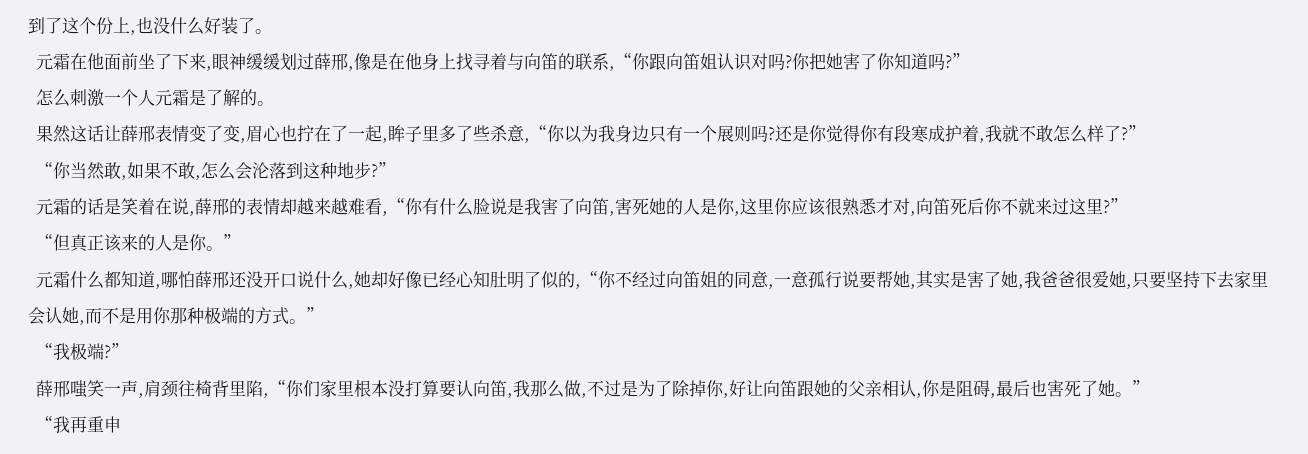到了这个份上,也没什么好装了。
  元霜在他面前坐了下来,眼神缓缓划过薛邢,像是在他身上找寻着与向笛的联系,“你跟向笛姐认识对吗?你把她害了你知道吗?”
  怎么刺激一个人元霜是了解的。
  果然这话让薛邢表情变了变,眉心也拧在了一起,眸子里多了些杀意,“你以为我身边只有一个展则吗?还是你觉得你有段寒成护着,我就不敢怎么样了?”
  “你当然敢,如果不敢,怎么会沦落到这种地步?”
  元霜的话是笑着在说,薛邢的表情却越来越难看,“你有什么脸说是我害了向笛,害死她的人是你,这里你应该很熟悉才对,向笛死后你不就来过这里?”
  “但真正该来的人是你。”
  元霜什么都知道,哪怕薛邢还没开口说什么,她却好像已经心知肚明了似的,“你不经过向笛姐的同意,一意孤行说要帮她,其实是害了她,我爸爸很爱她,只要坚持下去家里会认她,而不是用你那种极端的方式。”
  “我极端?”
  薛邢嗤笑一声,肩颈往椅背里陷,“你们家里根本没打算要认向笛,我那么做,不过是为了除掉你,好让向笛跟她的父亲相认,你是阻碍,最后也害死了她。”
  “我再重申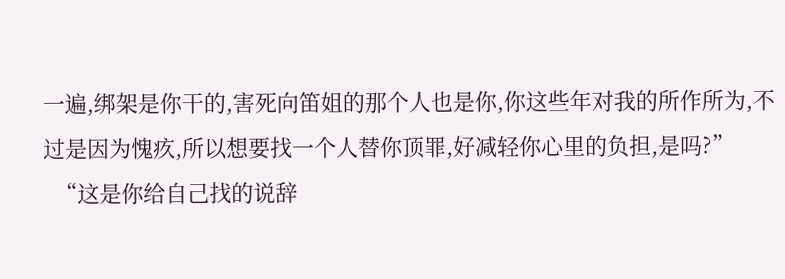一遍,绑架是你干的,害死向笛姐的那个人也是你,你这些年对我的所作所为,不过是因为愧疚,所以想要找一个人替你顶罪,好减轻你心里的负担,是吗?”
  “这是你给自己找的说辞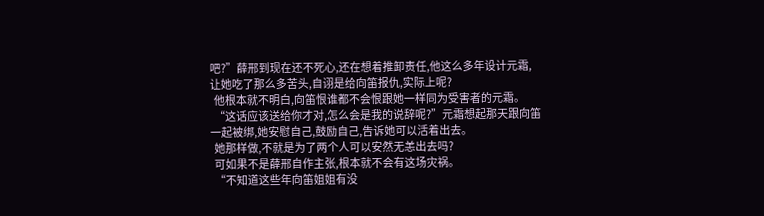吧?”薛邢到现在还不死心,还在想着推卸责任,他这么多年设计元霜,让她吃了那么多苦头,自诩是给向笛报仇,实际上呢?
  他根本就不明白,向笛恨谁都不会恨跟她一样同为受害者的元霜。
  “这话应该送给你才对,怎么会是我的说辞呢?”元霜想起那天跟向笛一起被绑,她安慰自己,鼓励自己,告诉她可以活着出去。
  她那样做,不就是为了两个人可以安然无恙出去吗?
  可如果不是薛邢自作主张,根本就不会有这场灾祸。
  “不知道这些年向笛姐姐有没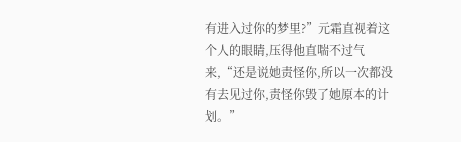有进入过你的梦里?”元霜直视着这个人的眼睛,压得他直喘不过气来,“还是说她责怪你,所以一次都没有去见过你,责怪你毁了她原本的计划。”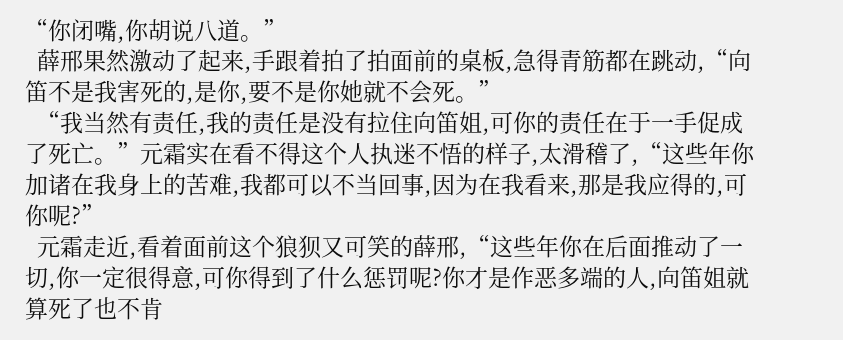“你闭嘴,你胡说八道。”
  薛邢果然激动了起来,手跟着拍了拍面前的桌板,急得青筋都在跳动,“向笛不是我害死的,是你,要不是你她就不会死。”
  “我当然有责任,我的责任是没有拉住向笛姐,可你的责任在于一手促成了死亡。”元霜实在看不得这个人执迷不悟的样子,太滑稽了,“这些年你加诸在我身上的苦难,我都可以不当回事,因为在我看来,那是我应得的,可你呢?”
  元霜走近,看着面前这个狼狈又可笑的薛邢,“这些年你在后面推动了一切,你一定很得意,可你得到了什么惩罚呢?你才是作恶多端的人,向笛姐就算死了也不肯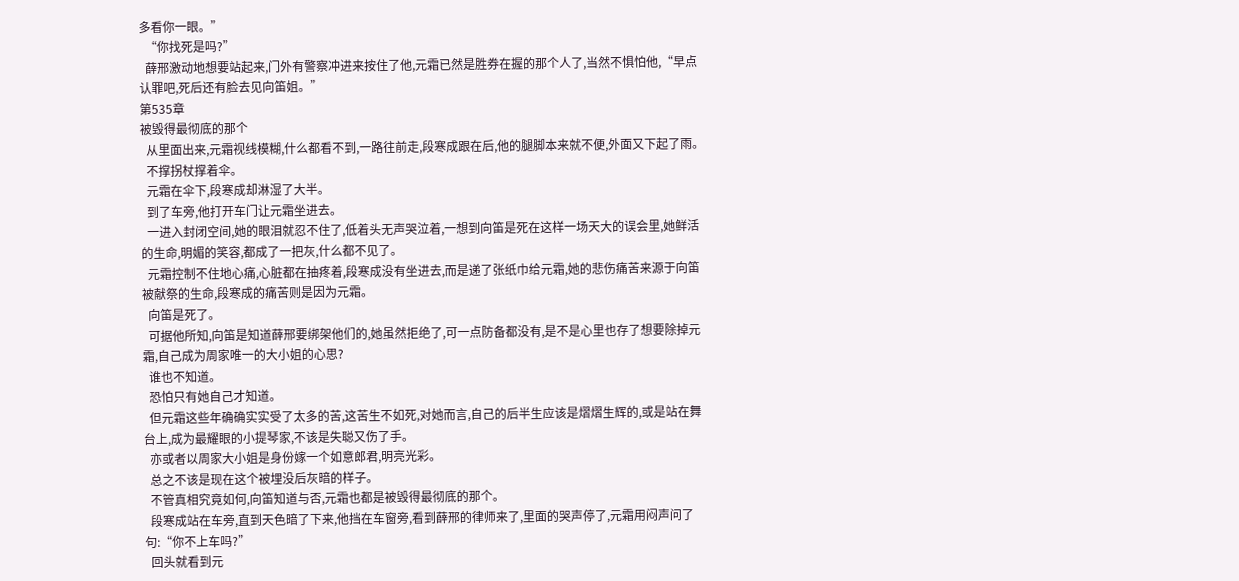多看你一眼。”
  “你找死是吗?”
  薛邢激动地想要站起来,门外有警察冲进来按住了他,元霜已然是胜券在握的那个人了,当然不惧怕他,“早点认罪吧,死后还有脸去见向笛姐。”
第535章
被毁得最彻底的那个
  从里面出来,元霜视线模糊,什么都看不到,一路往前走,段寒成跟在后,他的腿脚本来就不便,外面又下起了雨。
  不撑拐杖撑着伞。
  元霜在伞下,段寒成却淋湿了大半。
  到了车旁,他打开车门让元霜坐进去。
  一进入封闭空间,她的眼泪就忍不住了,低着头无声哭泣着,一想到向笛是死在这样一场天大的误会里,她鲜活的生命,明媚的笑容,都成了一把灰,什么都不见了。
  元霜控制不住地心痛,心脏都在抽疼着,段寒成没有坐进去,而是递了张纸巾给元霜,她的悲伤痛苦来源于向笛被献祭的生命,段寒成的痛苦则是因为元霜。
  向笛是死了。
  可据他所知,向笛是知道薛邢要绑架他们的,她虽然拒绝了,可一点防备都没有,是不是心里也存了想要除掉元霜,自己成为周家唯一的大小姐的心思?
  谁也不知道。
  恐怕只有她自己才知道。
  但元霜这些年确确实实受了太多的苦,这苦生不如死,对她而言,自己的后半生应该是熠熠生辉的,或是站在舞台上,成为最耀眼的小提琴家,不该是失聪又伤了手。
  亦或者以周家大小姐是身份嫁一个如意郎君,明亮光彩。
  总之不该是现在这个被埋没后灰暗的样子。
  不管真相究竟如何,向笛知道与否,元霜也都是被毁得最彻底的那个。
  段寒成站在车旁,直到天色暗了下来,他挡在车窗旁,看到薛邢的律师来了,里面的哭声停了,元霜用闷声问了句:“你不上车吗?”
  回头就看到元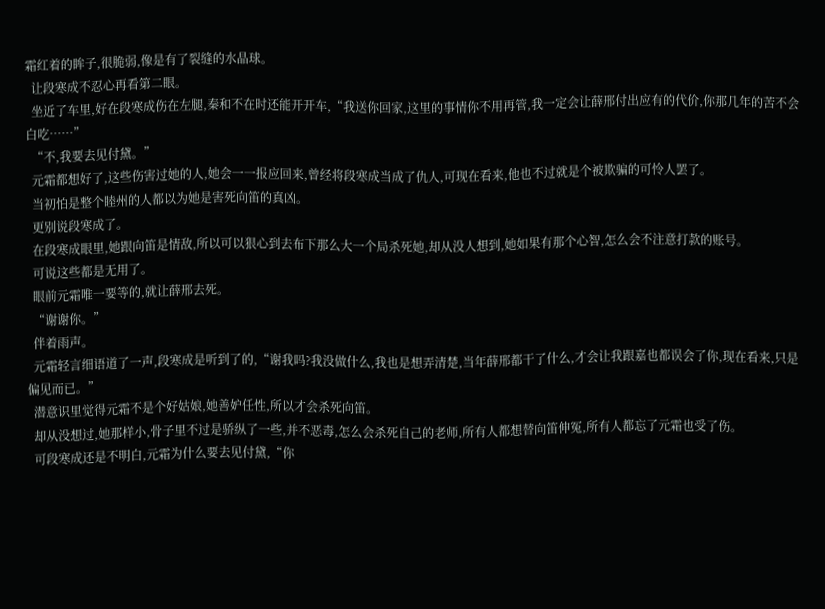霜红着的眸子,很脆弱,像是有了裂缝的水晶球。
  让段寒成不忍心再看第二眼。
  坐近了车里,好在段寒成伤在左腿,秦和不在时还能开开车,“我送你回家,这里的事情你不用再管,我一定会让薛邢付出应有的代价,你那几年的苦不会白吃……”
  “不,我要去见付黛。”
  元霜都想好了,这些伤害过她的人,她会一一报应回来,曾经将段寒成当成了仇人,可现在看来,他也不过就是个被欺骗的可怜人罢了。
  当初怕是整个睦州的人都以为她是害死向笛的真凶。
  更别说段寒成了。
  在段寒成眼里,她跟向笛是情敌,所以可以狠心到去布下那么大一个局杀死她,却从没人想到,她如果有那个心智,怎么会不注意打款的账号。
  可说这些都是无用了。
  眼前元霜唯一要等的,就让薛邢去死。
  “谢谢你。”
  伴着雨声。
  元霜轻言细语道了一声,段寒成是听到了的,“谢我吗?我没做什么,我也是想弄清楚,当年薛邢都干了什么,才会让我跟嘉也都误会了你,现在看来,只是偏见而已。”
  潜意识里觉得元霜不是个好姑娘,她善妒任性,所以才会杀死向笛。
  却从没想过,她那样小,骨子里不过是骄纵了一些,并不恶毒,怎么会杀死自己的老师,所有人都想替向笛伸冤,所有人都忘了元霜也受了伤。
  可段寒成还是不明白,元霜为什么要去见付黛,“你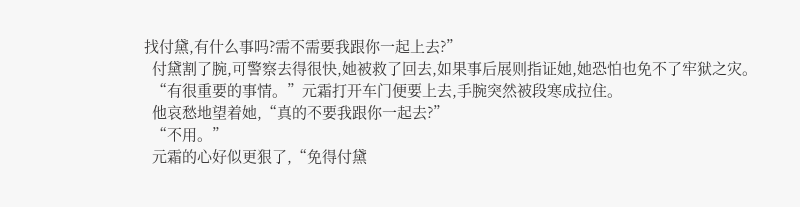找付黛,有什么事吗?需不需要我跟你一起上去?”
  付黛割了腕,可警察去得很快,她被救了回去,如果事后展则指证她,她恐怕也免不了牢狱之灾。
  “有很重要的事情。”元霜打开车门便要上去,手腕突然被段寒成拉住。
  他哀愁地望着她,“真的不要我跟你一起去?”
  “不用。”
  元霜的心好似更狠了,“免得付黛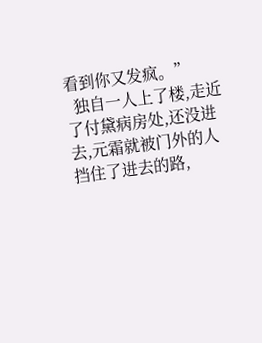看到你又发疯。”
  独自一人上了楼,走近了付黛病房处,还没进去,元霜就被门外的人挡住了进去的路,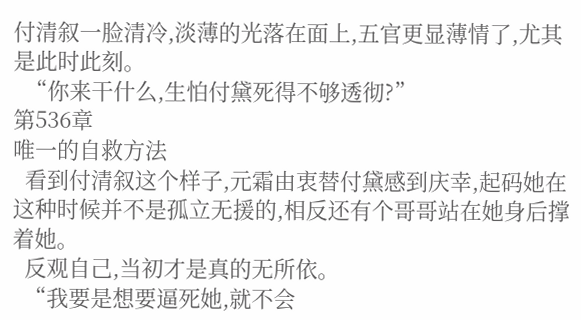付清叙一脸清冷,淡薄的光落在面上,五官更显薄情了,尤其是此时此刻。
  “你来干什么,生怕付黛死得不够透彻?”
第536章
唯一的自救方法
  看到付清叙这个样子,元霜由衷替付黛感到庆幸,起码她在这种时候并不是孤立无援的,相反还有个哥哥站在她身后撑着她。
  反观自己,当初才是真的无所依。
  “我要是想要逼死她,就不会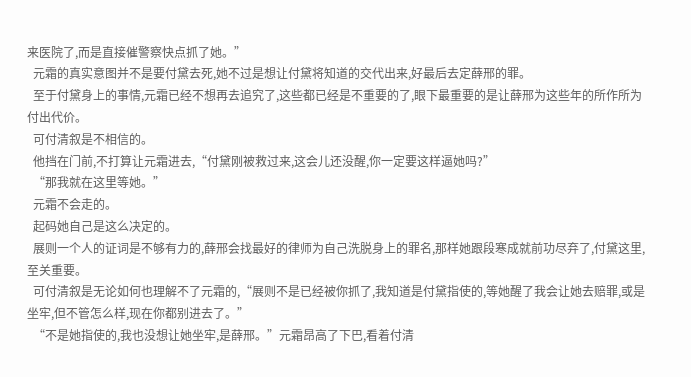来医院了,而是直接催警察快点抓了她。”
  元霜的真实意图并不是要付黛去死,她不过是想让付黛将知道的交代出来,好最后去定薛邢的罪。
  至于付黛身上的事情,元霜已经不想再去追究了,这些都已经是不重要的了,眼下最重要的是让薛邢为这些年的所作所为付出代价。
  可付清叙是不相信的。
  他挡在门前,不打算让元霜进去,“付黛刚被救过来,这会儿还没醒,你一定要这样逼她吗?”
  “那我就在这里等她。”
  元霜不会走的。
  起码她自己是这么决定的。
  展则一个人的证词是不够有力的,薛邢会找最好的律师为自己洗脱身上的罪名,那样她跟段寒成就前功尽弃了,付黛这里,至关重要。
  可付清叙是无论如何也理解不了元霜的,“展则不是已经被你抓了,我知道是付黛指使的,等她醒了我会让她去赔罪,或是坐牢,但不管怎么样,现在你都别进去了。”
  “不是她指使的,我也没想让她坐牢,是薛邢。”元霜昂高了下巴,看着付清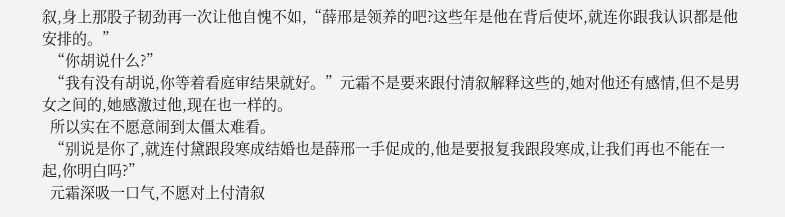叙,身上那股子韧劲再一次让他自愧不如,“薛邢是领养的吧?这些年是他在背后使坏,就连你跟我认识都是他安排的。”
  “你胡说什么?”
  “我有没有胡说,你等着看庭审结果就好。”元霜不是要来跟付清叙解释这些的,她对他还有感情,但不是男女之间的,她感激过他,现在也一样的。
  所以实在不愿意闹到太僵太难看。
  “别说是你了,就连付黛跟段寒成结婚也是薛邢一手促成的,他是要报复我跟段寒成,让我们再也不能在一起,你明白吗?”
  元霜深吸一口气,不愿对上付清叙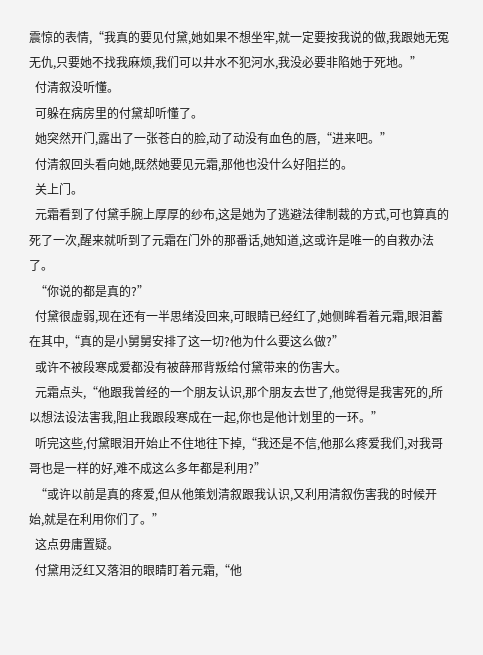震惊的表情,“我真的要见付黛,她如果不想坐牢,就一定要按我说的做,我跟她无冤无仇,只要她不找我麻烦,我们可以井水不犯河水,我没必要非陷她于死地。”
  付清叙没听懂。
  可躲在病房里的付黛却听懂了。
  她突然开门,露出了一张苍白的脸,动了动没有血色的唇,“进来吧。”
  付清叙回头看向她,既然她要见元霜,那他也没什么好阻拦的。
  关上门。
  元霜看到了付黛手腕上厚厚的纱布,这是她为了逃避法律制裁的方式,可也算真的死了一次,醒来就听到了元霜在门外的那番话,她知道,这或许是唯一的自救办法了。
  “你说的都是真的?”
  付黛很虚弱,现在还有一半思绪没回来,可眼睛已经红了,她侧眸看着元霜,眼泪蓄在其中,“真的是小舅舅安排了这一切?他为什么要这么做?”
  或许不被段寒成爱都没有被薛邢背叛给付黛带来的伤害大。
  元霜点头,“他跟我曾经的一个朋友认识,那个朋友去世了,他觉得是我害死的,所以想法设法害我,阻止我跟段寒成在一起,你也是他计划里的一环。”
  听完这些,付黛眼泪开始止不住地往下掉,“我还是不信,他那么疼爱我们,对我哥哥也是一样的好,难不成这么多年都是利用?”
  “或许以前是真的疼爱,但从他策划清叙跟我认识,又利用清叙伤害我的时候开始,就是在利用你们了。”
  这点毋庸置疑。
  付黛用泛红又落泪的眼睛盯着元霜,“他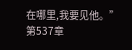在哪里,我要见他。”
第537章